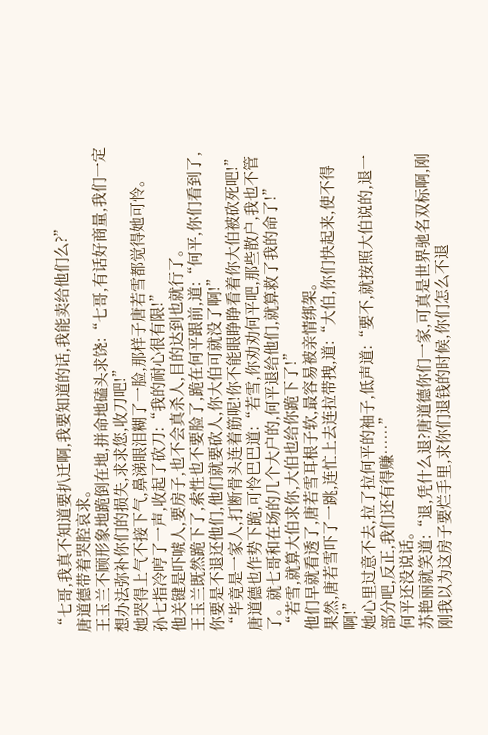“七哥,我真不知道要扒迁啊,我要知道的话,我能卖给他们么?”
唐道德带着哭腔哀求。
王玉兰不顾形象地跪倒在地,拼命地磕头求饶:“七哥,有话好商量,我们一定想办法弥补你们的损失,求求您,收刀吧!”
她哭得上气不接下气,鼻涕眼泪糊了一脸,那样子唐若雪都觉得她可怜。
孙七指冷哼了一声,收起了砍刀:“我的耐心很有限!”
他关键是吓唬人,要房子,也不会真杀人,目的达到也就行了。
王玉兰既然跪下了,索性也不要脸了,跪在何平跟前,道:“何平,你们看到了,你要是不退还他们,他们就要砍人,你大伯可就没了啊!”
“毕竟是一家人,打断骨头连着筋呢!你不能眼睁睁看着你大伯被砍死吧!”
唐道德也作势下跪,可怜巴巴道:“若雪,你劝劝何平吧,那些散户,我也不管了。就七哥和在场的几个大户的,何平退给他们,就算救了我的命了!”
“若雪,就算大伯求你,大伯也给你跪下了!”
他们早就看透了,唐若雪耳根子软,最容易被亲情绑架。
果然,唐若雪吓了一跳,连忙上去连拉带拽,道:“大伯,你们快起来,使不得啊!”
她心里过意不去,拉了拉何平的袖子,低声道:“要不,就按照大伯说的,退一部分吧,反正,我们还有得赚……”
何平还没说话。
苏艳丽就笑道:“退,凭什么退?唐道德你们一家,可真是世界驰名双标啊,刚刚我以为这房子要烂手里,求你们退钱的时候,你们怎么不退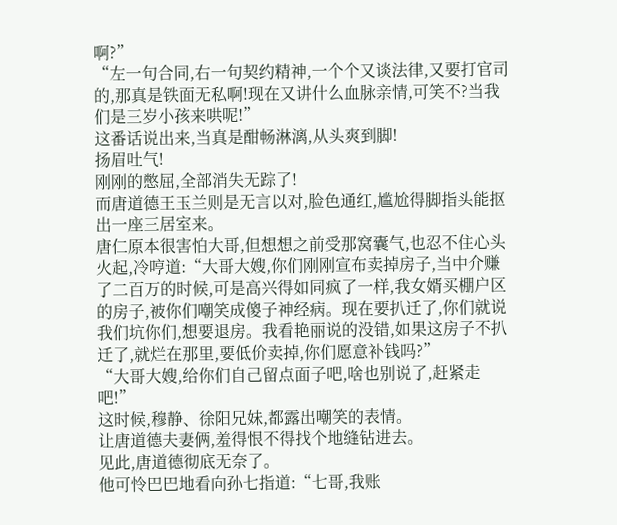啊?”
“左一句合同,右一句契约精神,一个个又谈法律,又要打官司的,那真是铁面无私啊!现在又讲什么血脉亲情,可笑不?当我们是三岁小孩来哄呢!”
这番话说出来,当真是酣畅淋漓,从头爽到脚!
扬眉吐气!
刚刚的憋屈,全部消失无踪了!
而唐道德王玉兰则是无言以对,脸色通红,尴尬得脚指头能抠出一座三居室来。
唐仁原本很害怕大哥,但想想之前受那窝囊气,也忍不住心头火起,冷哼道:“大哥大嫂,你们刚刚宣布卖掉房子,当中介赚了二百万的时候,可是高兴得如同疯了一样,我女婿买棚户区的房子,被你们嘲笑成傻子神经病。现在要扒迁了,你们就说我们坑你们,想要退房。我看艳丽说的没错,如果这房子不扒迁了,就烂在那里,要低价卖掉,你们愿意补钱吗?”
“大哥大嫂,给你们自己留点面子吧,啥也别说了,赶紧走吧!”
这时候,穆静、徐阳兄妹,都露出嘲笑的表情。
让唐道德夫妻俩,羞得恨不得找个地缝钻进去。
见此,唐道德彻底无奈了。
他可怜巴巴地看向孙七指道:“七哥,我账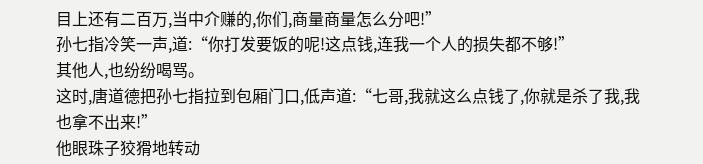目上还有二百万,当中介赚的,你们,商量商量怎么分吧!”
孙七指冷笑一声,道:“你打发要饭的呢!这点钱,连我一个人的损失都不够!”
其他人,也纷纷喝骂。
这时,唐道德把孙七指拉到包厢门口,低声道:“七哥,我就这么点钱了,你就是杀了我,我也拿不出来!”
他眼珠子狡猾地转动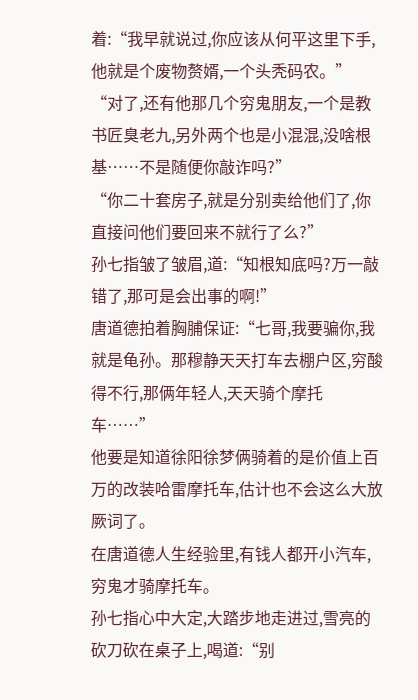着:“我早就说过,你应该从何平这里下手,他就是个废物赘婿,一个头秃码农。”
“对了,还有他那几个穷鬼朋友,一个是教书匠臭老九,另外两个也是小混混,没啥根基……不是随便你敲诈吗?”
“你二十套房子,就是分别卖给他们了,你直接问他们要回来不就行了么?”
孙七指皱了皱眉,道:“知根知底吗?万一敲错了,那可是会出事的啊!”
唐道德拍着胸脯保证:“七哥,我要骗你,我就是龟孙。那穆静天天打车去棚户区,穷酸得不行,那俩年轻人,天天骑个摩托车……”
他要是知道徐阳徐梦俩骑着的是价值上百万的改装哈雷摩托车,估计也不会这么大放厥词了。
在唐道德人生经验里,有钱人都开小汽车,穷鬼才骑摩托车。
孙七指心中大定,大踏步地走进过,雪亮的砍刀砍在桌子上,喝道:“别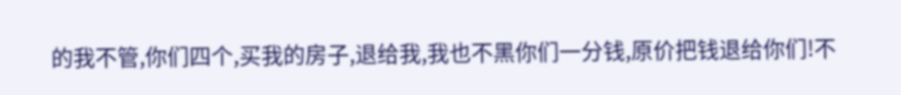的我不管,你们四个,买我的房子,退给我,我也不黑你们一分钱,原价把钱退给你们!不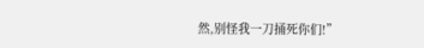然,别怪我一刀捅死你们!”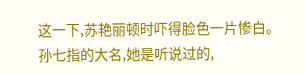这一下,苏艳丽顿时吓得脸色一片惨白。
孙七指的大名,她是听说过的,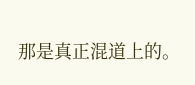那是真正混道上的。